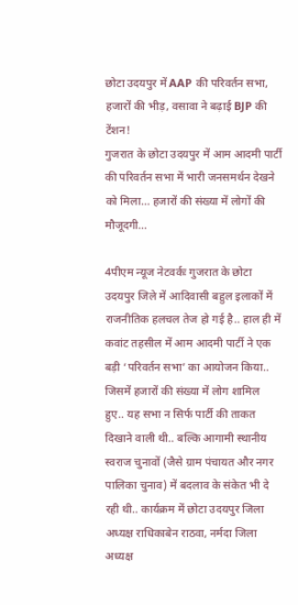छोटा उदयपुर में AAP की परिवर्तन सभा, हजारों की भीड़, वसावा ने बढ़ाई BJP की टेंशन!
गुजरात के छोटा उदयपुर में आम आदमी पार्टी की परिवर्तन सभा में भारी जनसमर्थन देखने को मिला... हजारों की संख्या में लोगों की मौजूदगी...

4पीएम न्यूज नेटवर्कः गुजरात के छोटा उदयपुर जिले में आदिवासी बहुल इलाकों में राजनीतिक हलचल तेज हो गई है.. हाल ही में कवांट तहसील में आम आदमी पार्टी ने एक बड़ी ‘परिवर्तन सभा’ का आयोजन किया.. जिसमें हजारों की संख्या में लोग शामिल हुए.. यह सभा न सिर्फ पार्टी की ताकत दिखाने वाली थी.. बल्कि आगामी स्थानीय स्वराज चुनावों (जैसे ग्राम पंचायत और नगर पालिका चुनाव) में बदलाव के संकेत भी दे रही थी.. कार्यक्रम में छोटा उदयपुर जिला अध्यक्ष राधिकाबेन राठवा, नर्मदा जिला अध्यक्ष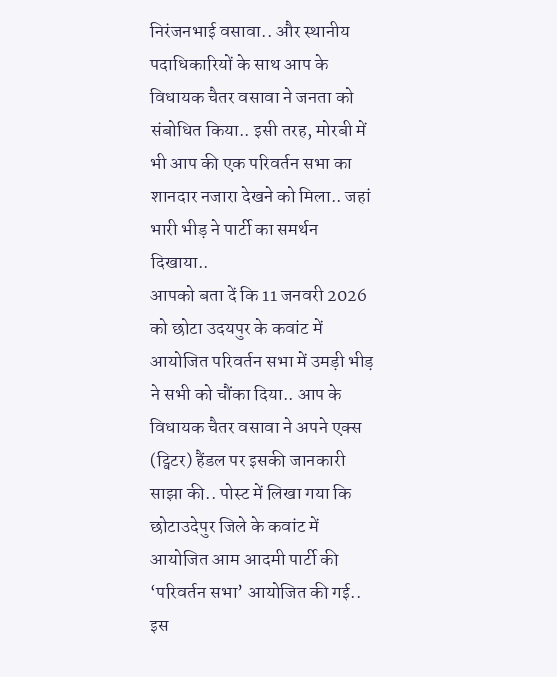निरंजनभाई वसावा.. और स्थानीय पदाधिकारियों के साथ आप के विधायक चैतर वसावा ने जनता को संबोधित किया.. इसी तरह, मोरबी में भी आप की एक परिवर्तन सभा का शानदार नजारा देखने को मिला.. जहां भारी भीड़ ने पार्टी का समर्थन दिखाया..
आपको बता दें कि 11 जनवरी 2026 को छोटा उदयपुर के कवांट में आयोजित परिवर्तन सभा में उमड़ी भीड़ ने सभी को चौंका दिया.. आप के विधायक चैतर वसावा ने अपने एक्स (ट्विटर) हैंडल पर इसकी जानकारी साझा की.. पोस्ट में लिखा गया कि छोटाउदेपुर जिले के कवांट में आयोजित आम आदमी पार्टी की ‘परिवर्तन सभा’ आयोजित की गई.. इस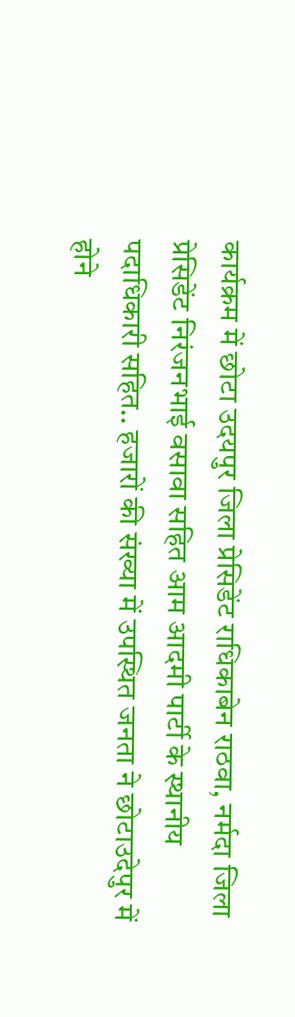कार्यक्रम में छोटा उदयपुर जिला प्रेसिडेंट राधिकाबेन राठवा, नर्मदा जिला प्रेसिडेंट निरंजनभाई वसावा सहित आम आदमी पार्टी के स्थानीय पदाधिकारी सहित.. हजारों की संख्या में उपस्थित जनता ने छोटाउदेपुर में होने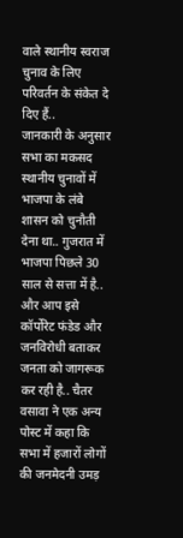वाले स्थानीय स्वराज चुनाव के लिए परिवर्तन के संकेत दे दिए हैं..
जानकारी के अनुसार सभा का मकसद स्थानीय चुनावों में भाजपा के लंबे शासन को चुनौती देना था.. गुजरात में भाजपा पिछले 30 साल से सत्ता में है.. और आप इसे कॉर्पोरेट फंडेड और जनविरोधी बताकर जनता को जागरूक कर रही है.. चैतर वसावा ने एक अन्य पोस्ट में कहा कि सभा में हजारों लोगों की जनमेदनी उमड़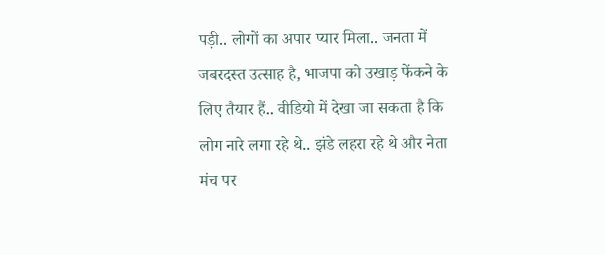पड़ी.. लोगों का अपार प्यार मिला.. जनता में जबरदस्त उत्साह है, भाजपा को उखाड़ फेंकने के लिए तैयार हैं.. वीडियो में देखा जा सकता है कि लोग नारे लगा रहे थे.. झंडे लहरा रहे थे और नेता मंच पर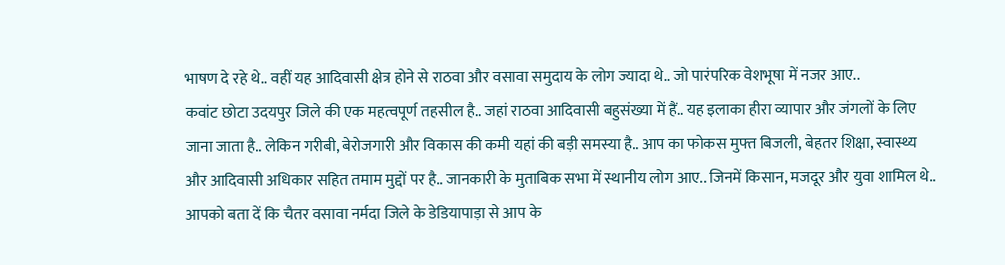भाषण दे रहे थे.. वहीं यह आदिवासी क्षेत्र होने से राठवा और वसावा समुदाय के लोग ज्यादा थे.. जो पारंपरिक वेशभूषा में नजर आए..
कवांट छोटा उदयपुर जिले की एक महत्वपूर्ण तहसील है.. जहां राठवा आदिवासी बहुसंख्या में हैं.. यह इलाका हीरा व्यापार और जंगलों के लिए जाना जाता है.. लेकिन गरीबी, बेरोजगारी और विकास की कमी यहां की बड़ी समस्या है.. आप का फोकस मुफ्त बिजली, बेहतर शिक्षा, स्वास्थ्य और आदिवासी अधिकार सहित तमाम मुद्दों पर है.. जानकारी के मुताबिक सभा में स्थानीय लोग आए.. जिनमें किसान, मजदूर और युवा शामिल थे..
आपको बता दें कि चैतर वसावा नर्मदा जिले के डेडियापाड़ा से आप के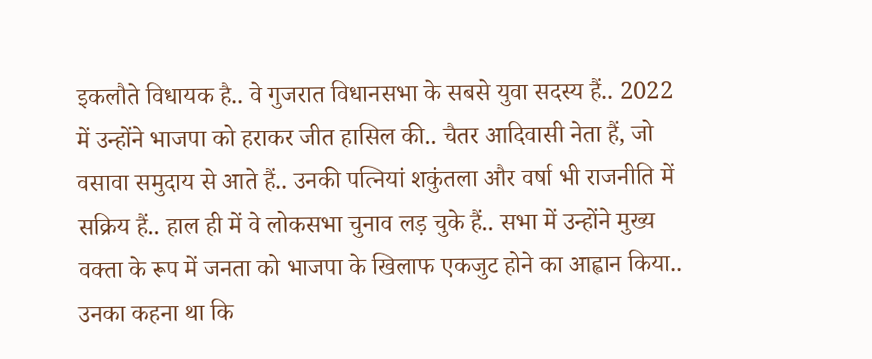इकलौते विधायक है.. वे गुजरात विधानसभा के सबसे युवा सदस्य हैं.. 2022 में उन्होंने भाजपा को हराकर जीत हासिल की.. चैतर आदिवासी नेता हैं, जो वसावा समुदाय से आते हैं.. उनकी पत्नियां शकुंतला और वर्षा भी राजनीति में सक्रिय हैं.. हाल ही में वे लोकसभा चुनाव लड़ चुके हैं.. सभा में उन्होंने मुख्य वक्ता के रूप में जनता को भाजपा के खिलाफ एकजुट होने का आह्वान किया.. उनका कहना था कि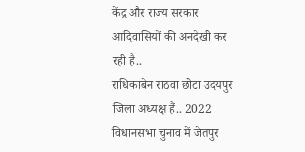केंद्र और राज्य सरकार आदिवासियों की अनदेखी कर रही है..
राधिकाबेन राठवा छोटा उदयपुर जिला अध्यक्ष हैं.. 2022 विधानसभा चुनाव में जेतपुर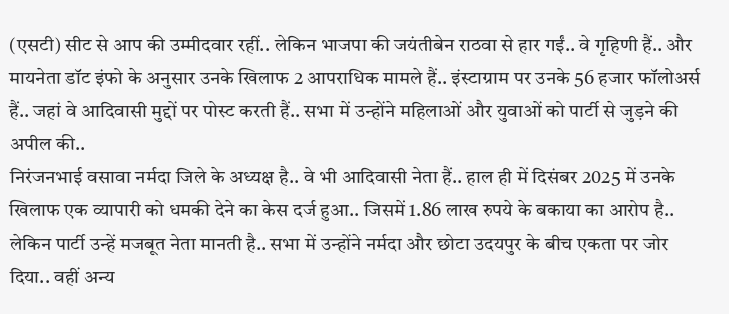(एसटी) सीट से आप की उम्मीदवार रहीं.. लेकिन भाजपा की जयंतीबेन राठवा से हार गईं.. वे गृहिणी हैं.. और मायनेता डॉट इंफो के अनुसार उनके खिलाफ 2 आपराधिक मामले हैं.. इंस्टाग्राम पर उनके 56 हजार फॉलोअर्स हैं.. जहां वे आदिवासी मुद्दों पर पोस्ट करती हैं.. सभा में उन्होंने महिलाओं और युवाओं को पार्टी से जुड़ने की अपील की..
निरंजनभाई वसावा नर्मदा जिले के अध्यक्ष है.. वे भी आदिवासी नेता हैं.. हाल ही में दिसंबर 2025 में उनके खिलाफ एक व्यापारी को धमकी देने का केस दर्ज हुआ.. जिसमें 1.86 लाख रुपये के बकाया का आरोप है.. लेकिन पार्टी उन्हें मजबूत नेता मानती है.. सभा में उन्होंने नर्मदा और छोटा उदयपुर के बीच एकता पर जोर दिया.. वहीं अन्य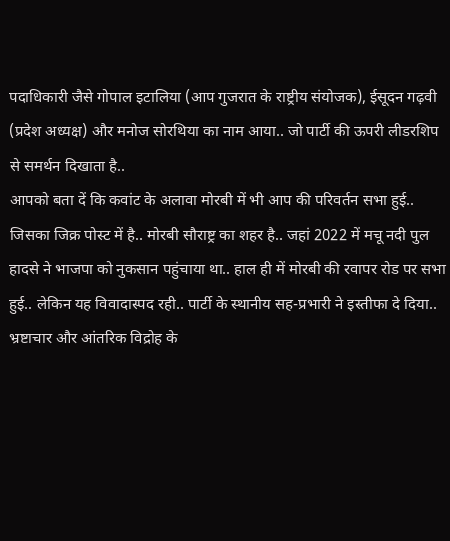पदाधिकारी जैसे गोपाल इटालिया (आप गुजरात के राष्ट्रीय संयोजक), ईसूदन गढ़वी (प्रदेश अध्यक्ष) और मनोज सोरथिया का नाम आया.. जो पार्टी की ऊपरी लीडरशिप से समर्थन दिखाता है..
आपको बता दें कि कवांट के अलावा मोरबी में भी आप की परिवर्तन सभा हुई.. जिसका जिक्र पोस्ट में है.. मोरबी सौराष्ट्र का शहर है.. जहां 2022 में मचू नदी पुल हादसे ने भाजपा को नुकसान पहुंचाया था.. हाल ही में मोरबी की रवापर रोड पर सभा हुई.. लेकिन यह विवादास्पद रही.. पार्टी के स्थानीय सह-प्रभारी ने इस्तीफा दे दिया.. भ्रष्टाचार और आंतरिक विद्रोह के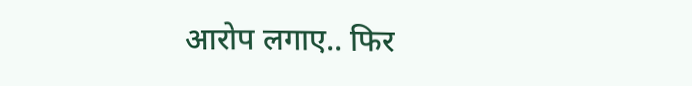आरोप लगाए.. फिर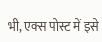भी, एक्स पोस्ट में इसे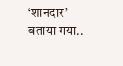‘शानदार’ बताया गया..